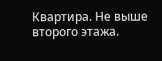Квартира. Не выше второго этажа.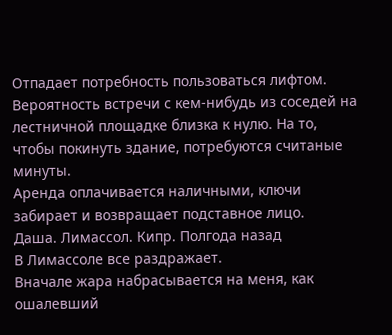Отпадает потребность пользоваться лифтом. Вероятность встречи с кем-нибудь из соседей на лестничной площадке близка к нулю. На то, чтобы покинуть здание, потребуются считаные минуты.
Аренда оплачивается наличными, ключи забирает и возвращает подставное лицо.
Даша. Лимассол. Кипр. Полгода назад
В Лимассоле все раздражает.
Вначале жара набрасывается на меня, как ошалевший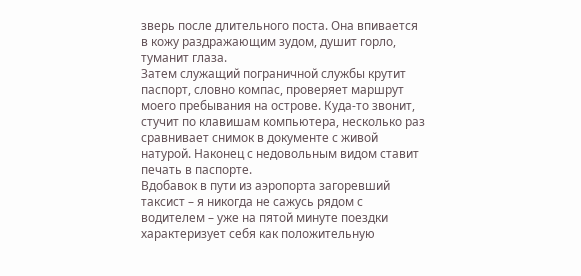зверь после длительного поста. Она впивается в кожу раздражающим зудом, душит горло, туманит глаза.
Затем служащий пограничной службы крутит паспорт, словно компас, проверяет маршрут моего пребывания на острове. Куда-то звонит, стучит по клавишам компьютера, несколько раз сравнивает снимок в документе с живой натурой. Наконец с недовольным видом ставит печать в паспорте.
Вдобавок в пути из аэропорта загоревший таксист – я никогда не сажусь рядом с водителем – уже на пятой минуте поездки характеризует себя как положительную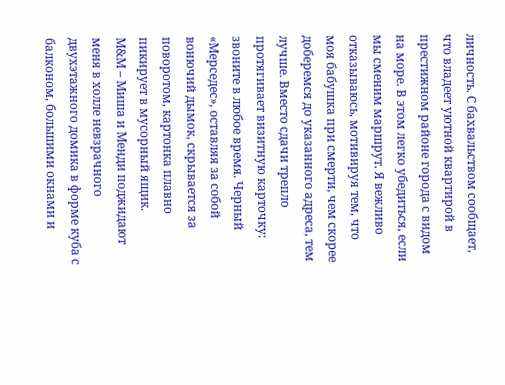личность. С бахвальством сообщает, что владеет уютной квартирой в престижном районе города с видом на море. В этом легко убедиться, если мы сменим маршрут. Я вежливо отказываюсь, мотивируя тем, что моя бабушка при смерти, чем скорее доберемся до указанного адреса, тем лучше. Вместо сдачи трепло протягивает визитную карточку: звоните в любое время. Черный «Мерседес», оставляя за собой вонючий дымок, скрывается за поворотом, картонка плавно пикирует в мусорный ящик.
М&М – Миша и Менди поджидают меня в холле невзрачного двухэтажного домика в форме куба с балконом, большими окнами и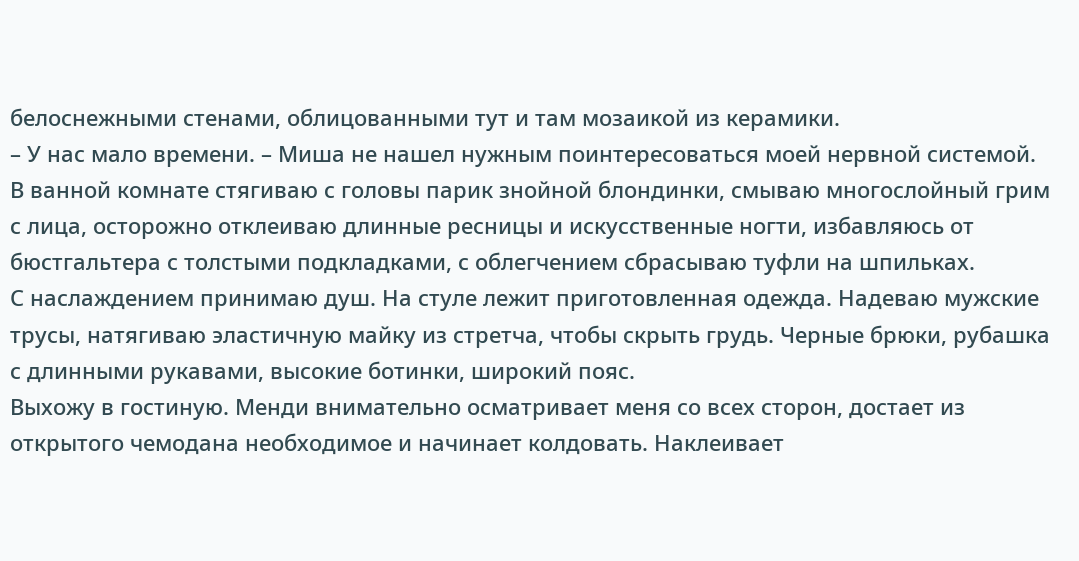белоснежными стенами, облицованными тут и там мозаикой из керамики.
– У нас мало времени. – Миша не нашел нужным поинтересоваться моей нервной системой.
В ванной комнате стягиваю с головы парик знойной блондинки, смываю многослойный грим с лица, осторожно отклеиваю длинные ресницы и искусственные ногти, избавляюсь от бюстгальтера с толстыми подкладками, с облегчением сбрасываю туфли на шпильках.
С наслаждением принимаю душ. На стуле лежит приготовленная одежда. Надеваю мужские трусы, натягиваю эластичную майку из стретча, чтобы скрыть грудь. Черные брюки, рубашка с длинными рукавами, высокие ботинки, широкий пояс.
Выхожу в гостиную. Менди внимательно осматривает меня со всех сторон, достает из открытого чемодана необходимое и начинает колдовать. Наклеивает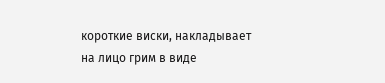короткие виски, накладывает на лицо грим в виде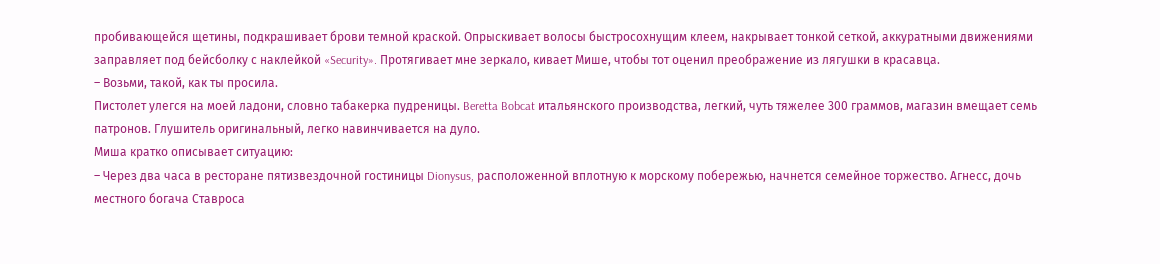пробивающейся щетины, подкрашивает брови темной краской. Опрыскивает волосы быстросохнущим клеем, накрывает тонкой сеткой, аккуратными движениями заправляет под бейсболку с наклейкой «Security». Протягивает мне зеркало, кивает Мише, чтобы тот оценил преображение из лягушки в красавца.
– Возьми, такой, как ты просила.
Пистолет улегся на моей ладони, словно табакерка пудреницы. Beretta Bobcat итальянского производства, легкий, чуть тяжелее 300 граммов, магазин вмещает семь патронов. Глушитель оригинальный, легко навинчивается на дуло.
Миша кратко описывает ситуацию:
– Через два часа в ресторане пятизвездочной гостиницы Dionysus, расположенной вплотную к морскому побережью, начнется семейное торжество. Агнесс, дочь местного богача Ставроса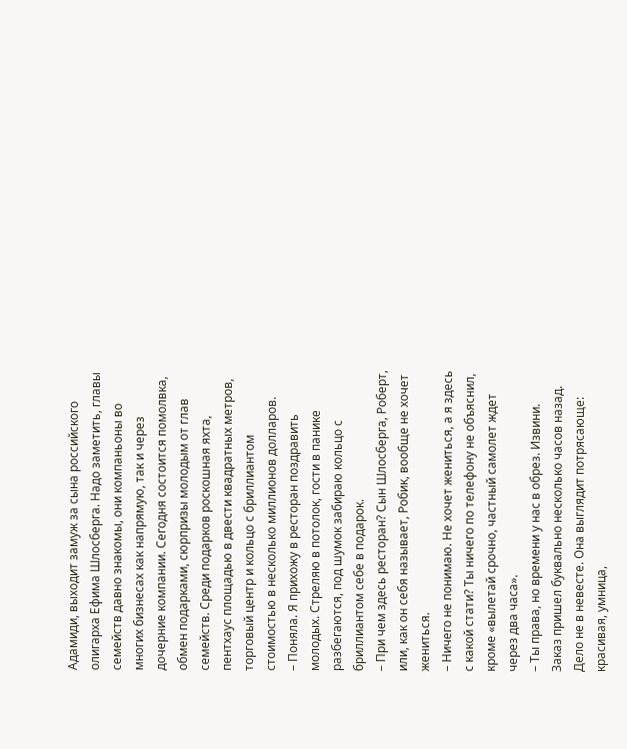Адамиди, выходит замуж за сына российского олигарха Ефима Шлосберга. Надо заметить, главы семейств давно знакомы, они компаньоны во многих бизнесах как напрямую, так и через дочерние компании. Сегодня состоится помолвка, обмен подарками, сюрпризы молодым от глав семейств. Среди подарков роскошная яхта, пентхаус площадью в двести квадратных метров, торговый центр и кольцо с бриллиантом стоимостью в несколько миллионов долларов.
– Поняла. Я прихожу в ресторан поздравить молодых. Стреляю в потолок, гости в панике разбегаются, под шумок забираю кольцо с бриллиантом себе в подарок.
– При чем здесь ресторан? Сын Шлосберга, Роберт, или, как он себя называет, Робик, вообще не хочет жениться.
– Ничего не понимаю. Не хочет жениться, а я здесь с какой стати? Ты ничего по телефону не объяснил, кроме «вылетай срочно, частный самолет ждет через два часа».
– Ты права, но времени у нас в обрез. Извини. Заказ пришел буквально несколько часов назад. Дело не в невесте. Она выглядит потрясающе: красивая, умница,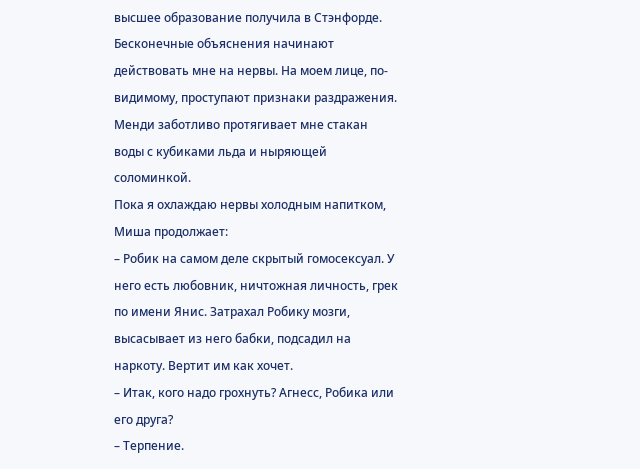высшее образование получила в Стэнфорде.
Бесконечные объяснения начинают действовать мне на нервы. На моем лице, по-видимому, проступают признаки раздражения. Менди заботливо протягивает мне стакан воды с кубиками льда и ныряющей соломинкой.
Пока я охлаждаю нервы холодным напитком, Миша продолжает:
– Робик на самом деле скрытый гомосексуал. У него есть любовник, ничтожная личность, грек по имени Янис. Затрахал Робику мозги, высасывает из него бабки, подсадил на наркоту. Вертит им как хочет.
– Итак, кого надо грохнуть? Агнесс, Робика или его друга?
– Терпение.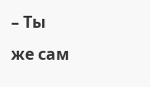– Ты же сам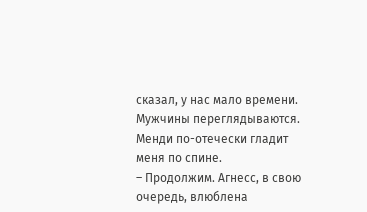сказал, у нас мало времени.
Мужчины переглядываются. Менди по-отечески гладит меня по спине.
– Продолжим. Агнесс, в свою очередь, влюблена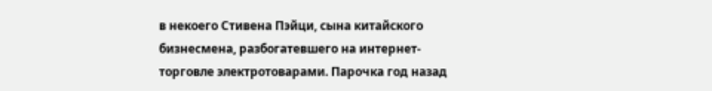в некоего Стивена Пэйци, сына китайского бизнесмена, разбогатевшего на интернет-торговле электротоварами. Парочка год назад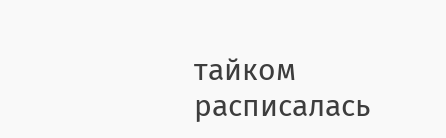тайком расписалась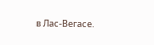в Лас-Вегасе.